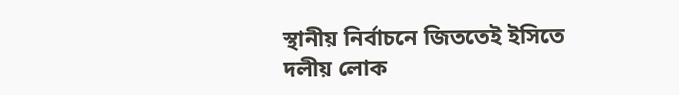স্থানীয় নির্বাচনে জিততেই ইসিতে দলীয় লোক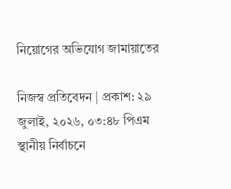নিয়োগের অভিযোগ জামায়াতের

নিজস্ব প্রতিবেদন | প্রকাশ: ২৯ জুলাই, ২০২৬, ০৩:৪৮ পিএম
স্থানীয় নির্বাচনে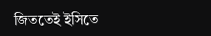জিততেই ইসিতে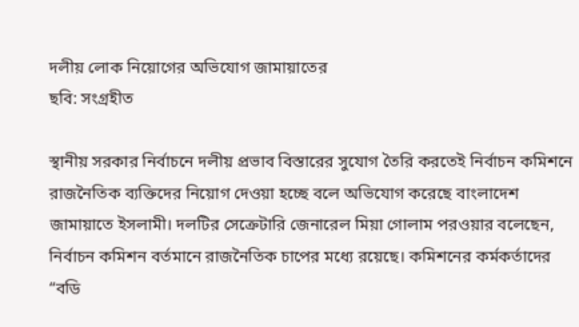দলীয় লোক নিয়োগের অভিযোগ জামায়াতের
ছবি: সংগ্রহীত

স্থানীয় সরকার নির্বাচনে দলীয় প্রভাব বিস্তারের সুযোগ তৈরি করতেই নির্বাচন কমিশনে রাজনৈতিক ব্যক্তিদের নিয়োগ দেওয়া হচ্ছে বলে অভিযোগ করেছে বাংলাদেশ জামায়াতে ইসলামী। দলটির সেক্রেটারি জেনারেল মিয়া গোলাম পরওয়ার বলেছেন, নির্বাচন কমিশন বর্তমানে রাজনৈতিক চাপের মধ্যে রয়েছে। কমিশনের কর্মকর্তাদের “বডি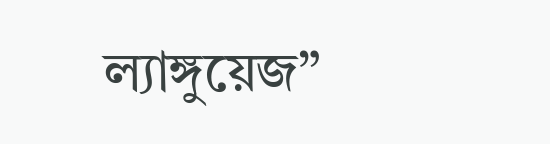ল্যাঙ্গুয়েজ”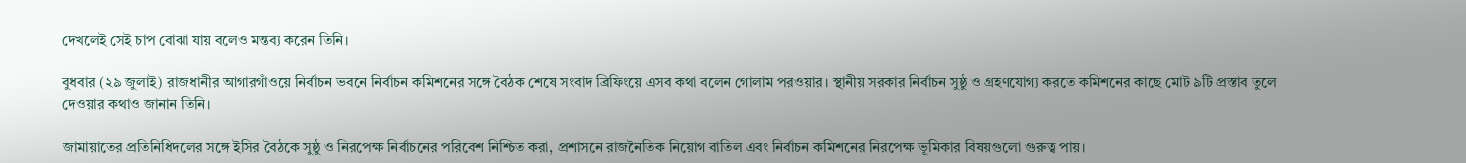দেখলেই সেই চাপ বোঝা যায় বলেও মন্তব্য করেন তিনি।

বুধবার (২৯ জুলাই) রাজধানীর আগারগাঁওয়ে নির্বাচন ভবনে নির্বাচন কমিশনের সঙ্গে বৈঠক শেষে সংবাদ ব্রিফিংয়ে এসব কথা বলেন গোলাম পরওয়ার। স্থানীয় সরকার নির্বাচন সুষ্ঠু ও গ্রহণযোগ্য করতে কমিশনের কাছে মোট ৯টি প্রস্তাব তুলে দেওয়ার কথাও জানান তিনি।

জামায়াতের প্রতিনিধিদলের সঙ্গে ইসির বৈঠকে সুষ্ঠু ও নিরপেক্ষ নির্বাচনের পরিবেশ নিশ্চিত করা, প্রশাসনে রাজনৈতিক নিয়োগ বাতিল এবং নির্বাচন কমিশনের নিরপেক্ষ ভূমিকার বিষয়গুলো গুরুত্ব পায়।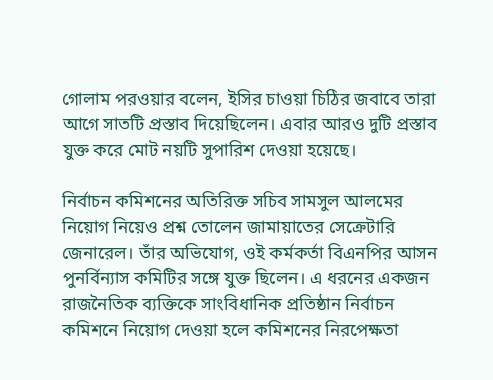গোলাম পরওয়ার বলেন, ইসির চাওয়া চিঠির জবাবে তারা আগে সাতটি প্রস্তাব দিয়েছিলেন। এবার আরও দুটি প্রস্তাব যুক্ত করে মোট নয়টি সুপারিশ দেওয়া হয়েছে।

নির্বাচন কমিশনের অতিরিক্ত সচিব সামসুল আলমের নিয়োগ নিয়েও প্রশ্ন তোলেন জামায়াতের সেক্রেটারি জেনারেল। তাঁর অভিযোগ, ওই কর্মকর্তা বিএনপির আসন পুনর্বিন্যাস কমিটির সঙ্গে যুক্ত ছিলেন। এ ধরনের একজন রাজনৈতিক ব্যক্তিকে সাংবিধানিক প্রতিষ্ঠান নির্বাচন কমিশনে নিয়োগ দেওয়া হলে কমিশনের নিরপেক্ষতা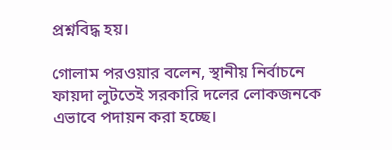প্রশ্নবিদ্ধ হয়।

গোলাম পরওয়ার বলেন, স্থানীয় নির্বাচনে ফায়দা লুটতেই সরকারি দলের লোকজনকে এভাবে পদায়ন করা হচ্ছে।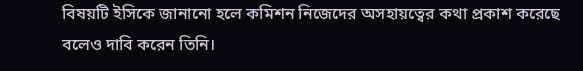বিষয়টি ইসিকে জানানো হলে কমিশন নিজেদের অসহায়ত্বের কথা প্রকাশ করেছে বলেও দাবি করেন তিনি।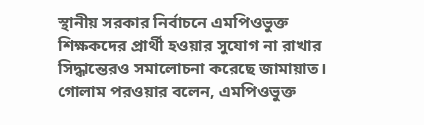স্থানীয় সরকার নির্বাচনে এমপিওভুক্ত শিক্ষকদের প্রার্থী হওয়ার সুযোগ না রাখার সিদ্ধান্তেরও সমালোচনা করেছে জামায়াত। গোলাম পরওয়ার বলেন, এমপিওভুক্ত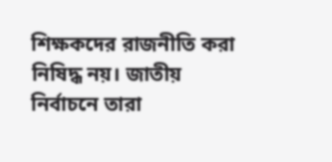শিক্ষকদের রাজনীতি করা নিষিদ্ধ নয়। জাতীয় নির্বাচনে তারা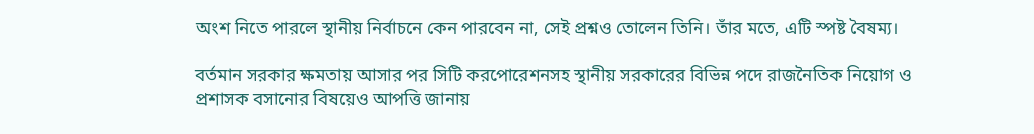অংশ নিতে পারলে স্থানীয় নির্বাচনে কেন পারবেন না, সেই প্রশ্নও তোলেন তিনি। তাঁর মতে, এটি স্পষ্ট বৈষম্য।

বর্তমান সরকার ক্ষমতায় আসার পর সিটি করপোরেশনসহ স্থানীয় সরকারের বিভিন্ন পদে রাজনৈতিক নিয়োগ ও প্রশাসক বসানোর বিষয়েও আপত্তি জানায়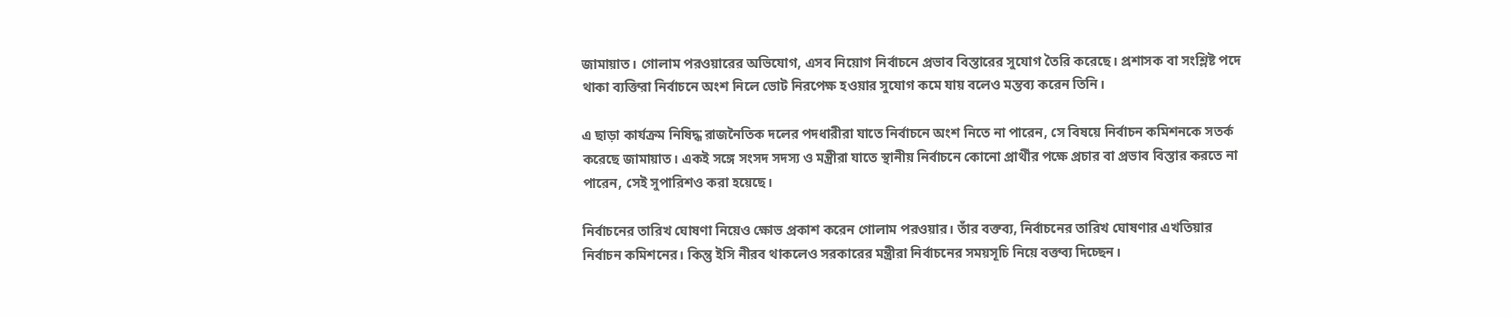জামায়াত। গোলাম পরওয়ারের অভিযোগ, এসব নিয়োগ নির্বাচনে প্রভাব বিস্তারের সুযোগ তৈরি করেছে। প্রশাসক বা সংশ্লিষ্ট পদে থাকা ব্যক্তিরা নির্বাচনে অংশ নিলে ভোট নিরপেক্ষ হওয়ার সুযোগ কমে যায় বলেও মন্তব্য করেন তিনি।

এ ছাড়া কার্যক্রম নিষিদ্ধ রাজনৈতিক দলের পদধারীরা যাতে নির্বাচনে অংশ নিতে না পারেন, সে বিষয়ে নির্বাচন কমিশনকে সতর্ক করেছে জামায়াত। একই সঙ্গে সংসদ সদস্য ও মন্ত্রীরা যাতে স্থানীয় নির্বাচনে কোনো প্রার্থীর পক্ষে প্রচার বা প্রভাব বিস্তার করতে না পারেন, সেই সুপারিশও করা হয়েছে।

নির্বাচনের তারিখ ঘোষণা নিয়েও ক্ষোভ প্রকাশ করেন গোলাম পরওয়ার। তাঁর বক্তব্য, নির্বাচনের তারিখ ঘোষণার এখতিয়ার নির্বাচন কমিশনের। কিন্তু ইসি নীরব থাকলেও সরকারের মন্ত্রীরা নির্বাচনের সময়সূচি নিয়ে বক্তব্য দিচ্ছেন।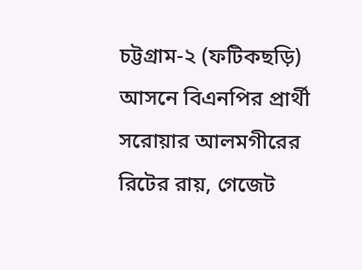চট্টগ্রাম-২ (ফটিকছড়ি) আসনে বিএনপির প্রার্থী সরোয়ার আলমগীরের রিটের রায়, গেজেট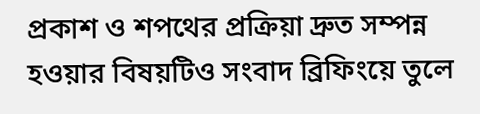প্রকাশ ও শপথের প্রক্রিয়া দ্রুত সম্পন্ন হওয়ার বিষয়টিও সংবাদ ব্রিফিংয়ে তুলে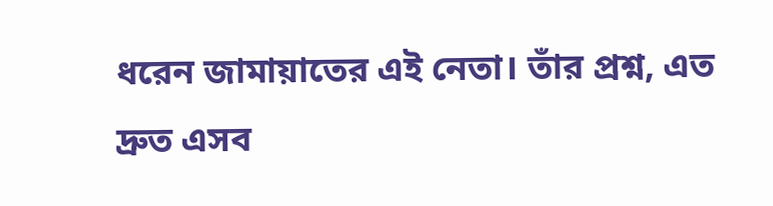ধরেন জামায়াতের এই নেতা। তাঁর প্রশ্ন, এত দ্রুত এসব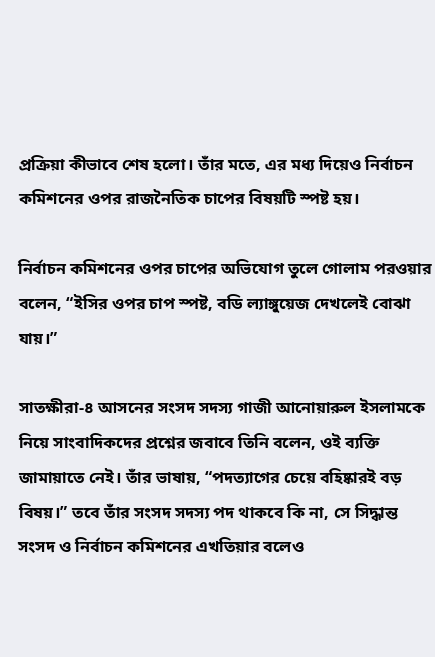প্রক্রিয়া কীভাবে শেষ হলো। তাঁর মতে, এর মধ্য দিয়েও নির্বাচন কমিশনের ওপর রাজনৈতিক চাপের বিষয়টি স্পষ্ট হয়।

নির্বাচন কমিশনের ওপর চাপের অভিযোগ তুলে গোলাম পরওয়ার বলেন, “ইসির ওপর চাপ স্পষ্ট, বডি ল্যাঙ্গুয়েজ দেখলেই বোঝা যায়।”

সাতক্ষীরা-৪ আসনের সংসদ সদস্য গাজী আনোয়ারুল ইসলামকে নিয়ে সাংবাদিকদের প্রশ্নের জবাবে তিনি বলেন, ওই ব্যক্তি জামায়াতে নেই। তাঁর ভাষায়, “পদত্যাগের চেয়ে বহিষ্কারই বড় বিষয়।” তবে তাঁর সংসদ সদস্য পদ থাকবে কি না, সে সিদ্ধান্ত সংসদ ও নির্বাচন কমিশনের এখতিয়ার বলেও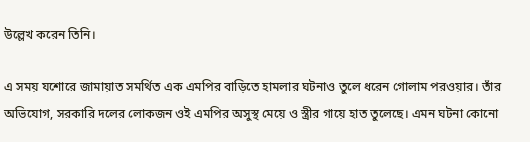উল্লেখ করেন তিনি।

এ সময় যশোরে জামায়াত সমর্থিত এক এমপির বাড়িতে হামলার ঘটনাও তুলে ধরেন গোলাম পরওয়ার। তাঁর অভিযোগ, সরকারি দলের লোকজন ওই এমপির অসুস্থ মেয়ে ও স্ত্রীর গায়ে হাত তুলেছে। এমন ঘটনা কোনো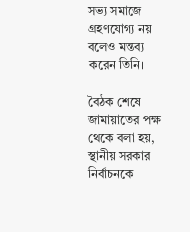সভ্য সমাজে গ্রহণযোগ্য নয় বলেও মন্তব্য করেন তিনি।

বৈঠক শেষে জামায়াতের পক্ষ থেকে বলা হয়, স্থানীয় সরকার নির্বাচনকে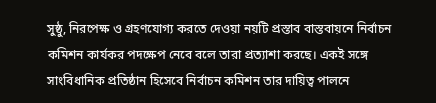সুষ্ঠু, নিরপেক্ষ ও গ্রহণযোগ্য করতে দেওয়া নয়টি প্রস্তাব বাস্তবায়নে নির্বাচন কমিশন কার্যকর পদক্ষেপ নেবে বলে তারা প্রত্যাশা করছে। একই সঙ্গে সাংবিধানিক প্রতিষ্ঠান হিসেবে নির্বাচন কমিশন তার দায়িত্ব পালনে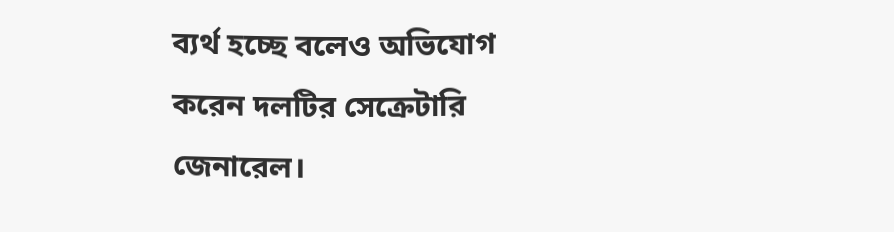ব্যর্থ হচ্ছে বলেও অভিযোগ করেন দলটির সেক্রেটারি জেনারেল।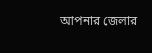আপনার জেলার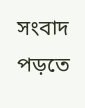সংবাদ পড়তে